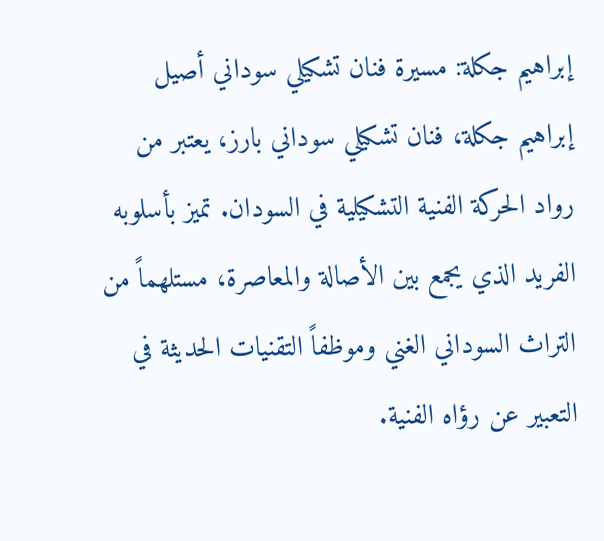إبراهيم جكلة: مسيرة فنان تشكيلي سوداني أصيل
إبراهيم جكلة، فنان تشكيلي سوداني بارز، يعتبر من رواد الحركة الفنية التشكيلية في السودان. تميز بأسلوبه الفريد الذي يجمع بين الأصالة والمعاصرة، مستلهماً من التراث السوداني الغني وموظفاً التقنيات الحديثة في التعبير عن رؤاه الفنية.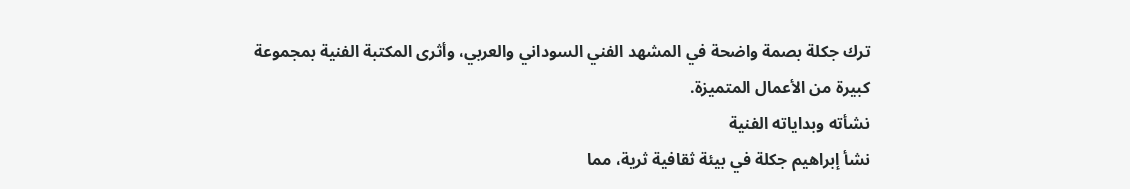ترك جكلة بصمة واضحة في المشهد الفني السوداني والعربي، وأثرى المكتبة الفنية بمجموعة كبيرة من الأعمال المتميزة.
نشأته وبداياته الفنية
نشأ إبراهيم جكلة في بيئة ثقافية ثرية، مما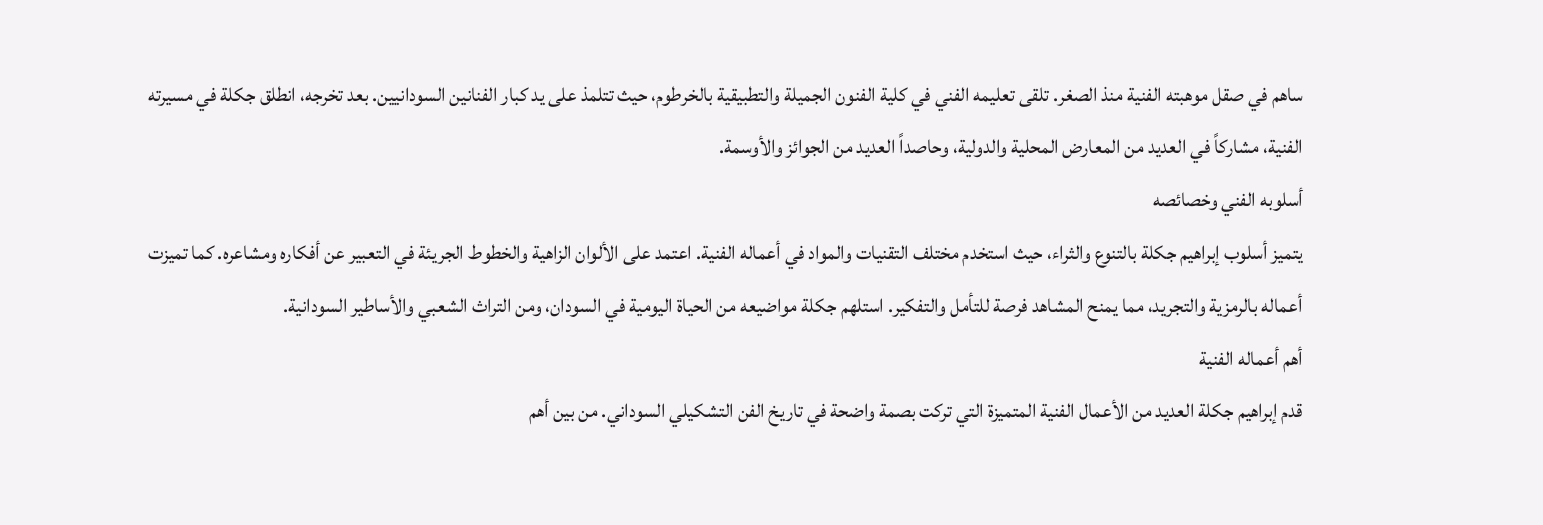ساهم في صقل موهبته الفنية منذ الصغر. تلقى تعليمه الفني في كلية الفنون الجميلة والتطبيقية بالخرطوم، حيث تتلمذ على يد كبار الفنانين السودانيين. بعد تخرجه، انطلق جكلة في مسيرته الفنية، مشاركاً في العديد من المعارض المحلية والدولية، وحاصداً العديد من الجوائز والأوسمة.
أسلوبه الفني وخصائصه
يتميز أسلوب إبراهيم جكلة بالتنوع والثراء، حيث استخدم مختلف التقنيات والمواد في أعماله الفنية. اعتمد على الألوان الزاهية والخطوط الجريئة في التعبير عن أفكاره ومشاعره. كما تميزت أعماله بالرمزية والتجريد، مما يمنح المشاهد فرصة للتأمل والتفكير. استلهم جكلة مواضيعه من الحياة اليومية في السودان، ومن التراث الشعبي والأساطير السودانية.
أهم أعماله الفنية
قدم إبراهيم جكلة العديد من الأعمال الفنية المتميزة التي تركت بصمة واضحة في تاريخ الفن التشكيلي السوداني. من بين أهم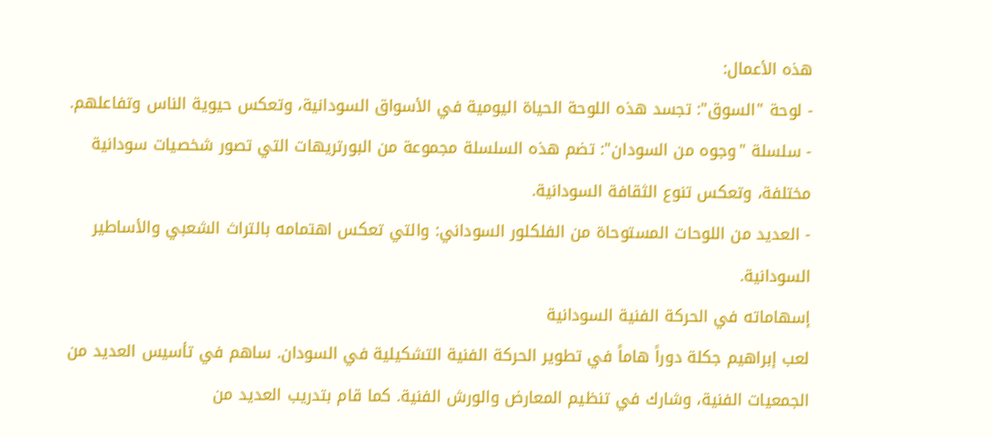هذه الأعمال:
- لوحة "السوق": تجسد هذه اللوحة الحياة اليومية في الأسواق السودانية، وتعكس حيوية الناس وتفاعلهم.
- سلسلة "وجوه من السودان": تضم هذه السلسلة مجموعة من البورتريهات التي تصور شخصيات سودانية مختلفة، وتعكس تنوع الثقافة السودانية.
- العديد من اللوحات المستوحاة من الفلكلور السوداني: والتي تعكس اهتمامه بالتراث الشعبي والأساطير السودانية.
إسهاماته في الحركة الفنية السودانية
لعب إبراهيم جكلة دوراً هاماً في تطوير الحركة الفنية التشكيلية في السودان. ساهم في تأسيس العديد من الجمعيات الفنية، وشارك في تنظيم المعارض والورش الفنية. كما قام بتدريب العديد من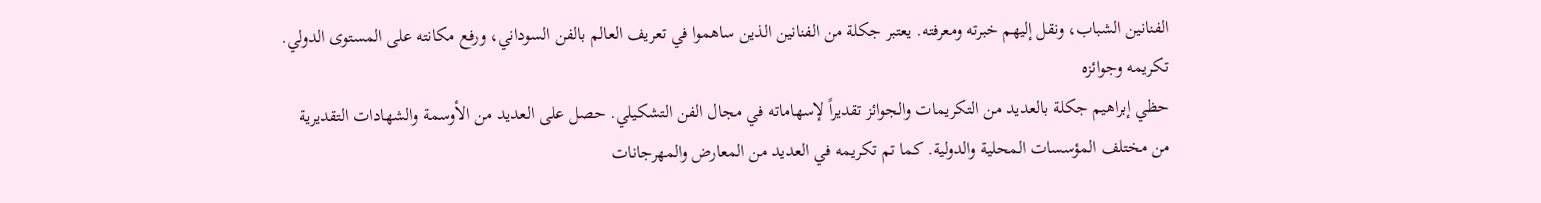الفنانين الشباب، ونقل إليهم خبرته ومعرفته. يعتبر جكلة من الفنانين الذين ساهموا في تعريف العالم بالفن السوداني، ورفع مكانته على المستوى الدولي.
تكريمه وجوائزه
حظي إبراهيم جكلة بالعديد من التكريمات والجوائز تقديراً لإسهاماته في مجال الفن التشكيلي. حصل على العديد من الأوسمة والشهادات التقديرية من مختلف المؤسسات المحلية والدولية. كما تم تكريمه في العديد من المعارض والمهرجانات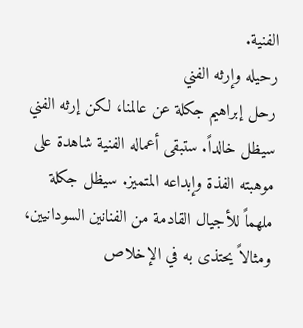الفنية.
رحيله وإرثه الفني
رحل إبراهيم جكلة عن عالمنا، لكن إرثه الفني سيظل خالداً. ستبقى أعماله الفنية شاهدة على موهبته الفذة وإبداعه المتميز. سيظل جكلة ملهماً للأجيال القادمة من الفنانين السودانيين، ومثالاً يحتذى به في الإخلاص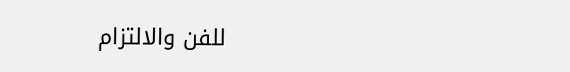للفن والالتزام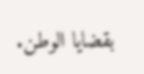بقضايا الوطن.